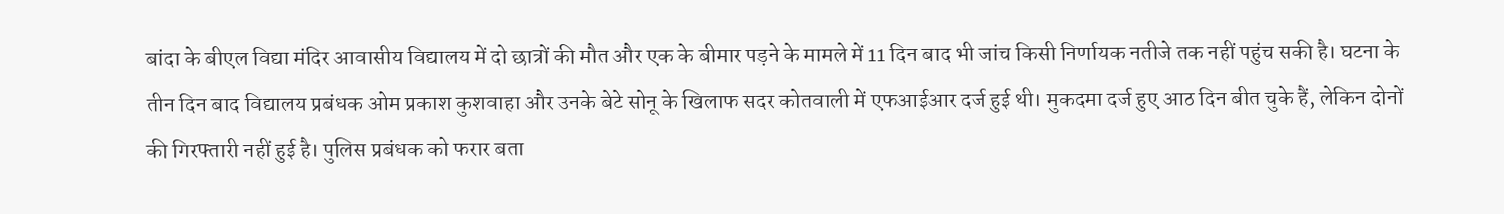बांदा के बीएल विद्या मंदिर आवासीय विद्यालय में दो छात्रों की मौत और एक के बीमार पड़ने के मामले में 11 दिन बाद भी जांच किसी निर्णायक नतीजे तक नहीं पहुंच सकी है। घटना के तीन दिन बाद विद्यालय प्रबंधक ओम प्रकाश कुशवाहा और उनके बेटे सोनू के खिलाफ सदर कोतवाली में एफआईआर दर्ज हुई थी। मुकदमा दर्ज हुए आठ दिन बीत चुके हैं, लेकिन दोनों की गिरफ्तारी नहीं हुई है। पुलिस प्रबंधक को फरार बता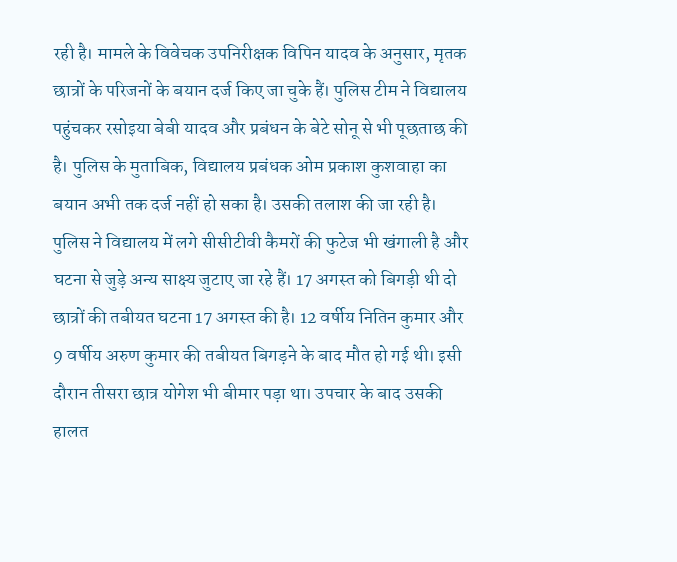रही है। मामले के विवेचक उपनिरीक्षक विपिन यादव के अनुसार, मृतक छात्रों के परिजनों के बयान दर्ज किए जा चुके हैं। पुलिस टीम ने विद्यालय पहुंचकर रसोइया बेबी यादव और प्रबंधन के बेटे सोनू से भी पूछताछ की है। पुलिस के मुताबिक, विद्यालय प्रबंधक ओम प्रकाश कुशवाहा का बयान अभी तक दर्ज नहीं हो सका है। उसकी तलाश की जा रही है। पुलिस ने विद्यालय में लगे सीसीटीवी कैमरों की फुटेज भी खंगाली है और घटना से जुड़े अन्य साक्ष्य जुटाए जा रहे हैं। 17 अगस्त को बिगड़ी थी दो छात्रों की तबीयत घटना 17 अगस्त की है। 12 वर्षीय नितिन कुमार और 9 वर्षीय अरुण कुमार की तबीयत बिगड़ने के बाद मौत हो गई थी। इसी दौरान तीसरा छात्र योगेश भी बीमार पड़ा था। उपचार के बाद उसकी हालत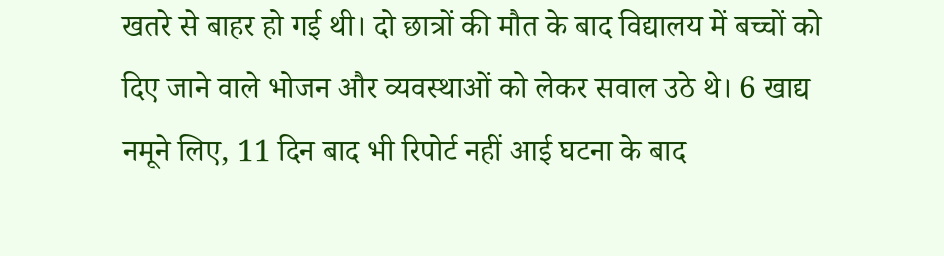खतरे से बाहर हो गई थी। दो छात्रों की मौत के बाद विद्यालय में बच्चों को दिए जाने वाले भोजन और व्यवस्थाओं को लेकर सवाल उठे थे। 6 खाद्य नमूने लिए, 11 दिन बाद भी रिपोर्ट नहीं आई घटना के बाद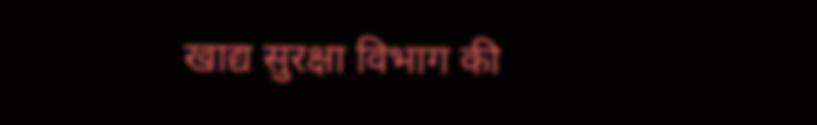खाद्य सुरक्षा विभाग की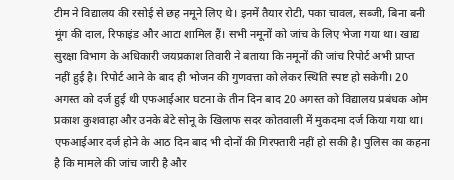टीम ने विद्यालय की रसोई से छह नमूने लिए थे। इनमें तैयार रोटी, पका चावल, सब्जी, बिना बनी मूंग की दाल, रिफाइंड और आटा शामिल हैं। सभी नमूनों को जांच के लिए भेजा गया था। खाद्य सुरक्षा विभाग के अधिकारी जयप्रकाश तिवारी ने बताया कि नमूनों की जांच रिपोर्ट अभी प्राप्त नहीं हुई है। रिपोर्ट आने के बाद ही भोजन की गुणवत्ता को लेकर स्थिति स्पष्ट हो सकेगी। 20 अगस्त को दर्ज हुई थी एफआईआर घटना के तीन दिन बाद 20 अगस्त को विद्यालय प्रबंधक ओम प्रकाश कुशवाहा और उनके बेटे सोनू के खिलाफ सदर कोतवाली में मुकदमा दर्ज किया गया था। एफआईआर दर्ज होने के आठ दिन बाद भी दोनों की गिरफ्तारी नहीं हो सकी है। पुलिस का कहना है कि मामले की जांच जारी है और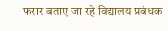फरार बताए जा रहे विद्यालय प्रबंधक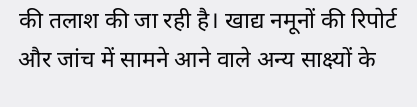की तलाश की जा रही है। खाद्य नमूनों की रिपोर्ट और जांच में सामने आने वाले अन्य साक्ष्यों के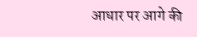आधार पर आगे की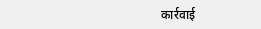कार्रवाई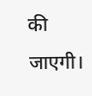की जाएगी।